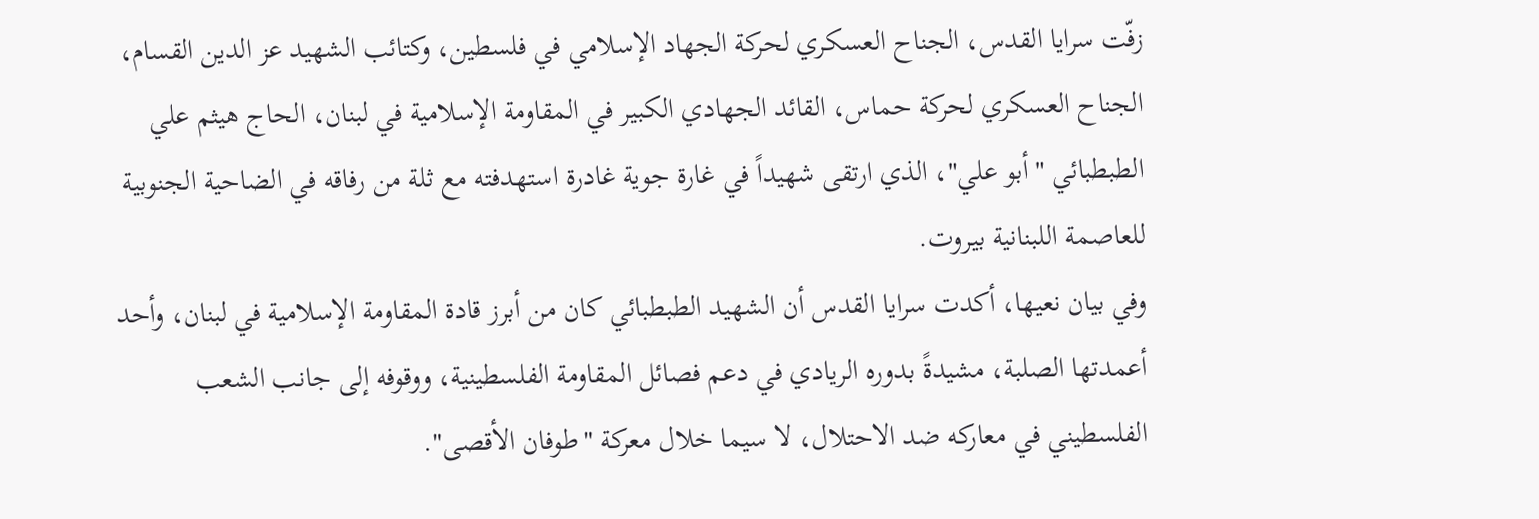زفّت سرايا القدس، الجناح العسكري لحركة الجهاد الإسلامي في فلسطين، وكتائب الشهيد عز الدين القسام، الجناح العسكري لحركة حماس، القائد الجهادي الكبير في المقاومة الإسلامية في لبنان، الحاج هيثم علي الطبطبائي "أبو علي"، الذي ارتقى شهيداً في غارة جوية غادرة استهدفته مع ثلة من رفاقه في الضاحية الجنوبية للعاصمة اللبنانية بيروت.
وفي بيان نعيها، أكدت سرايا القدس أن الشهيد الطبطبائي كان من أبرز قادة المقاومة الإسلامية في لبنان، وأحد أعمدتها الصلبة، مشيدةً بدوره الريادي في دعم فصائل المقاومة الفلسطينية، ووقوفه إلى جانب الشعب الفلسطيني في معاركه ضد الاحتلال، لا سيما خلال معركة "طوفان الأقصى".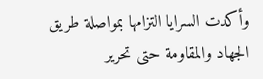وأكدت السرايا التزامها بمواصلة طريق الجهاد والمقاومة حتى تحرير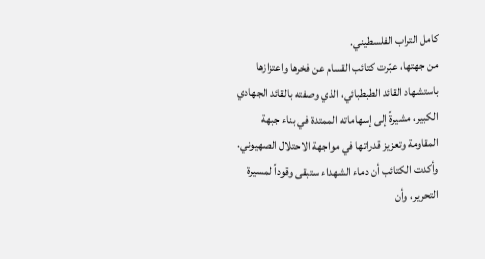كامل التراب الفلسطيني.
من جهتها، عبّرت كتائب القسام عن فخرها واعتزازها باستشهاد القائد الطبطبائي، الذي وصفته بالقائد الجهادي الكبير، مشيرةً إلى إسهاماته الممتدة في بناء جبهة المقاومة وتعزيز قدراتها في مواجهة الاحتلال الصهيوني. وأكدت الكتائب أن دماء الشهداء ستبقى وقوداً لمسيرة التحرير، وأن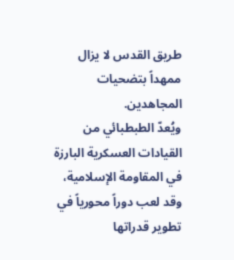طريق القدس لا يزال ممهداً بتضحيات المجاهدين.
ويُعدّ الطبطبائي من القيادات العسكرية البارزة في المقاومة الإسلامية، وقد لعب دوراً محورياً في تطوير قدراتها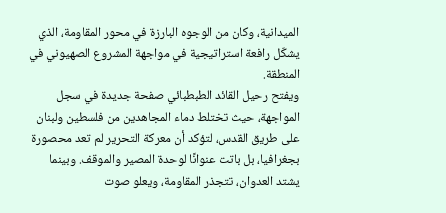الميدانية، وكان من الوجوه البارزة في محور المقاومة، الذي يشكّل رافعة استراتيجية في مواجهة المشروع الصهيوني في المنطقة.
ويفتح رحيل القائد الطبطبائي صفحة جديدة في سجل المواجهة، حيث تختلط دماء المجاهدين من فلسطين ولبنان على طريق القدس، لتؤكد أن معركة التحرير لم تعد محصورة بجغرافيا، بل باتت عنوانًا لوحدة المصير والموقف. وبينما يشتد العدوان، تتجذر المقاومة، ويعلو صوت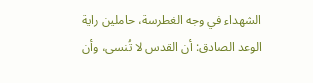الشهداء في وجه الغطرسة، حاملين راية الوعد الصادق: أن القدس لا تُنسى، وأن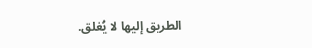الطريق إليها لا يُغلق.